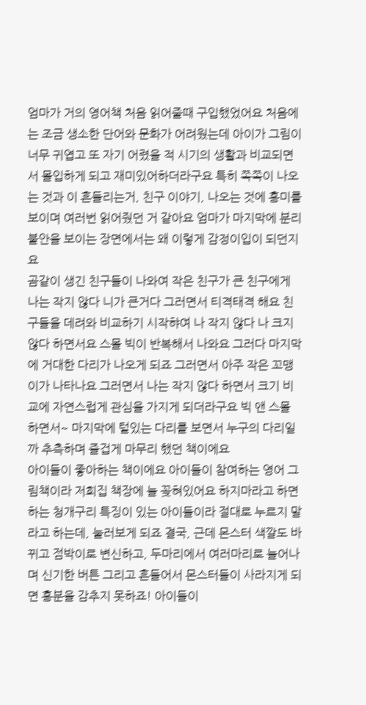엄마가 거의 영어책 처음 읽어줄때 구입했었어요 처음에는 조금 생소한 단어와 문화가 어려웠는데 아이가 그림이 너무 귀엽고 또 자기 어렸을 적 시기의 생활과 비교되면서 몰입하게 되고 재미있어하더라구요 특히 쪽쪽이 나오는 것과 이 흔들리는거, 친구 이야기, 나오는 것에 흥미를 보이며 여러번 읽어줬던 거 같아요 엄마가 마지막에 분리불안을 보이는 장면에서는 왜 이렇게 감정이입이 되던지요
곰같이 생긴 친구들이 나와여 작은 친구가 큰 친구에게 나는 작지 않다 니가 큰거다 그러면서 티격태격 해요 친구들을 데려와 비교하기 시작햐여 나 작지 않다 나 크지 않다 하면서요 스몰 빅이 반복해서 나와요 그러다 마지막에 거대한 다리가 나오게 되죠 그러면서 아주 작은 꼬맹이가 나타나요 그러면서 나는 작지 않다 하면서 크기 비교에 자연스럽게 관심을 가지게 되더라구요 빅 앤 스몰 하면서~ 마지막에 털있는 다리를 보면서 누구의 다리일까 추측하며 즐겁게 마무리 했던 책이에요
아이들이 좋아하는 책이에요 아이들이 참여하는 영어 그림책이라 저희집 책장에 늘 꽂혀있어요 하지마라고 하면 하는 청개구리 특징이 있는 아이들이라 절대로 누르지 말라고 하는데, 눌러보게 되죠 결국, 근데 몬스터 색깔도 바뀌고 점박이로 변신하고, 두마리에서 여러마리로 늘어나며 신기한 버튼 그리고 흔들어서 몬스터들이 사라지게 되면 흥분을 감추지 못하죠! 아이들이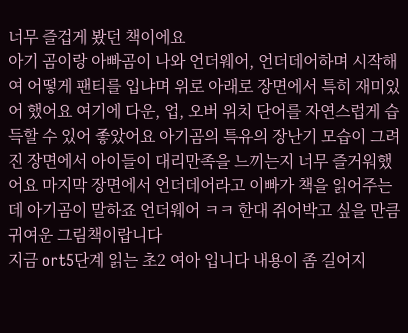너무 즐겁게 봤던 책이에요
아기 곰이랑 아빠곰이 나와 언더웨어, 언더데어하며 시작해여 어떻게 팬티를 입냐며 위로 아래로 장면에서 특히 재미있어 했어요 여기에 다운, 업, 오버 위치 단어를 자연스럽게 습득할 수 있어 좋았어요 아기곰의 특유의 장난기 모습이 그려진 장면에서 아이들이 대리만족을 느끼는지 너무 즐거워했어요 마지막 장면에서 언더데어라고 이빠가 책을 읽어주는데 아기곰이 말하죠 언더웨어 ㅋㅋ 한대 쥐어박고 싶을 만큼 귀여운 그림책이랍니다
지금 ort5단계 읽는 초2 여아 입니다 내용이 좀 길어지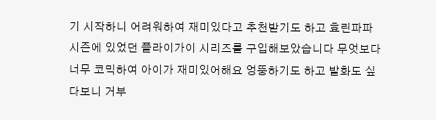기 시작하니 어려워하여 재미있다고 추천받기도 하고 효린파파 시즌에 있었던 플라이가이 시리즈를 구입해보았습니다 무엇보다 너무 코믹하여 아이가 재미있어해요 엉뚱하기도 하고 발화도 싶다보니 거부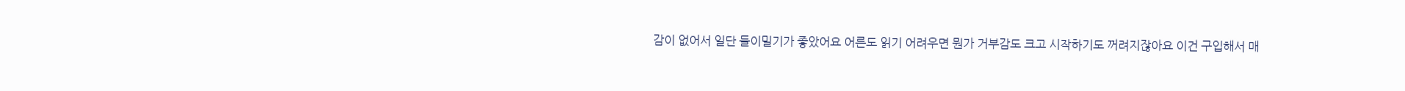감이 없어서 일단 들이밀기가 좋았어요 어른도 읽기 어려우면 뭔가 거부감도 크고 시작하기도 꺼려지잖아요 이건 구입해서 매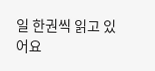일 한권씩 읽고 있어요